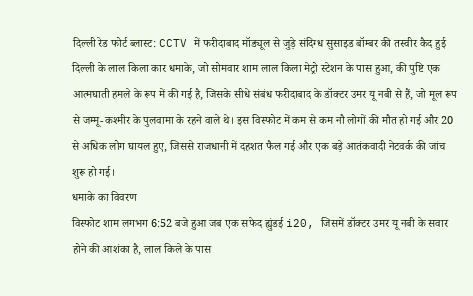दिल्ली रेड फोर्ट ब्लास्ट: CCTV में फरीदाबाद मॉड्यूल से जुड़े संदिग्ध सुसाइड बॉम्बर की तस्वीर कैद हुई
दिल्ली के लाल किला कार धमाके, जो सोमवार शाम लाल किला मेट्रो स्टेशन के पास हुआ, की पुष्टि एक आत्मघाती हमले के रूप में की गई है, जिसके सीधे संबंध फरीदाबाद के डॉक्टर उमर यू नबी से हैं, जो मूल रूप से जम्मू-कश्मीर के पुलवामा के रहने वाले थे। इस विस्फोट में कम से कम नौ लोगों की मौत हो गई और 20 से अधिक लोग घायल हुए, जिससे राजधानी में दहशत फैल गई और एक बड़े आतंकवादी नेटवर्क की जांच शुरू हो गई।
धमाके का विवरण
विस्फोट शाम लगभग 6:52 बजे हुआ जब एक सफेद ह्युंडई i20, जिसमें डॉक्टर उमर यू नबी के सवार होने की आशंका है, लाल किले के पास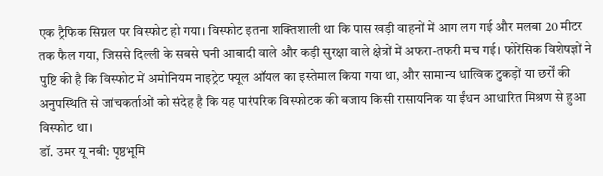एक ट्रैफिक सिग्नल पर विस्फोट हो गया। विस्फोट इतना शक्तिशाली था कि पास खड़ी वाहनों में आग लग गई और मलबा 20 मीटर तक फैल गया, जिससे दिल्ली के सबसे घनी आबादी वाले और कड़ी सुरक्षा वाले क्षेत्रों में अफरा-तफरी मच गई। फोरेंसिक विशेषज्ञों ने पुष्टि की है कि विस्फोट में अमोनियम नाइट्रेट फ्यूल ऑयल का इस्तेमाल किया गया था, और सामान्य धात्विक टुकड़ों या छर्रों की अनुपस्थिति से जांचकर्ताओं को संदेह है कि यह पारंपरिक विस्फोटक की बजाय किसी रासायनिक या ईंधन आधारित मिश्रण से हुआ विस्फोट था।
डॉ. उमर यू नबी: पृष्ठभूमि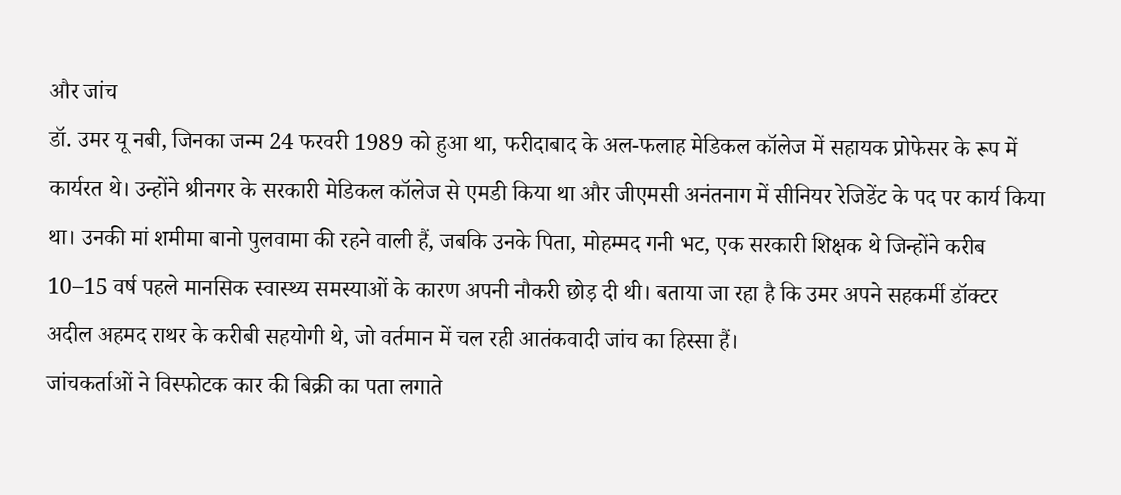और जांच
डॉ. उमर यू नबी, जिनका जन्म 24 फरवरी 1989 को हुआ था, फरीदाबाद के अल-फलाह मेडिकल कॉलेज में सहायक प्रोफेसर के रूप में कार्यरत थे। उन्होंने श्रीनगर के सरकारी मेडिकल कॉलेज से एमडी किया था और जीएमसी अनंतनाग में सीनियर रेजिडेंट के पद पर कार्य किया था। उनकी मां शमीमा बानो पुलवामा की रहने वाली हैं, जबकि उनके पिता, मोहम्मद गनी भट, एक सरकारी शिक्षक थे जिन्होंने करीब 10–15 वर्ष पहले मानसिक स्वास्थ्य समस्याओं के कारण अपनी नौकरी छोड़ दी थी। बताया जा रहा है कि उमर अपने सहकर्मी डॉक्टर अदील अहमद राथर के करीबी सहयोगी थे, जो वर्तमान में चल रही आतंकवादी जांच का हिस्सा हैं।
जांचकर्ताओं ने विस्फोटक कार की बिक्री का पता लगाते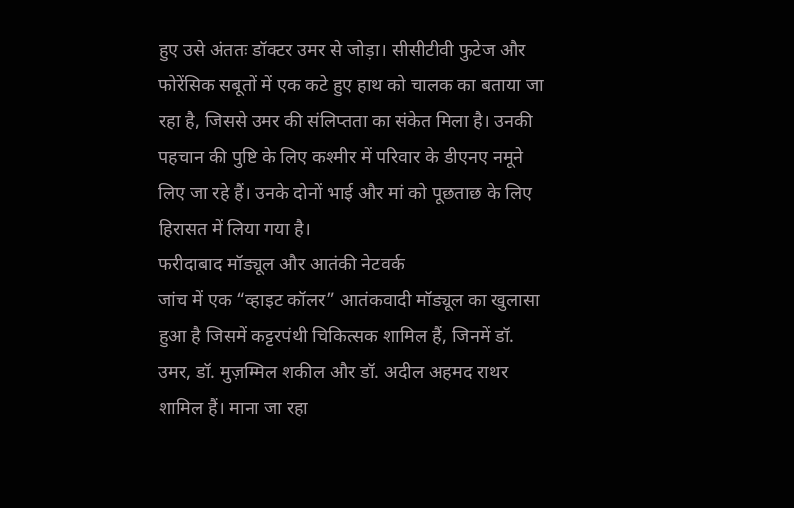हुए उसे अंततः डॉक्टर उमर से जोड़ा। सीसीटीवी फुटेज और फोरेंसिक सबूतों में एक कटे हुए हाथ को चालक का बताया जा रहा है, जिससे उमर की संलिप्तता का संकेत मिला है। उनकी पहचान की पुष्टि के लिए कश्मीर में परिवार के डीएनए नमूने लिए जा रहे हैं। उनके दोनों भाई और मां को पूछताछ के लिए हिरासत में लिया गया है।
फरीदाबाद मॉड्यूल और आतंकी नेटवर्क
जांच में एक “व्हाइट कॉलर” आतंकवादी मॉड्यूल का खुलासा हुआ है जिसमें कट्टरपंथी चिकित्सक शामिल हैं, जिनमें डॉ. उमर, डॉ. मुज़म्मिल शकील और डॉ. अदील अहमद राथर शामिल हैं। माना जा रहा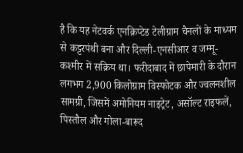है कि यह नेटवर्क एनक्रिप्टेड टेलीग्राम चैनलों के माध्यम से कट्टरपंथी बना और दिल्ली-एनसीआर व जम्मू-कश्मीर में सक्रिय था। फरीदाबाद में छापेमारी के दौरान लगभग 2,900 किलोग्राम विस्फोटक और ज्वलनशील सामग्री, जिसमें अमोनियम नाइट्रेट, असॉल्ट राइफलें, पिस्तौल और गोला-बारूद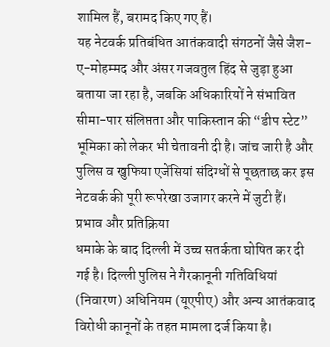शामिल हैं, बरामद किए गए हैं।
यह नेटवर्क प्रतिबंधित आतंकवादी संगठनों जैसे जैश-ए-मोहम्मद और अंसर गजवतुल हिंद से जुड़ा हुआ बताया जा रहा है, जबकि अधिकारियों ने संभावित सीमा-पार संलिप्तता और पाकिस्तान की “डीप स्टेट” भूमिका को लेकर भी चेतावनी दी है। जांच जारी है और पुलिस व खुफिया एजेंसियां संदिग्धों से पूछताछ कर इस नेटवर्क की पूरी रूपरेखा उजागर करने में जुटी हैं।
प्रभाव और प्रतिक्रिया
धमाके के बाद दिल्ली में उच्च सतर्कता घोषित कर दी गई है। दिल्ली पुलिस ने गैरकानूनी गतिविधियां (निवारण) अधिनियम (यूएपीए) और अन्य आतंकवाद विरोधी कानूनों के तहत मामला दर्ज किया है।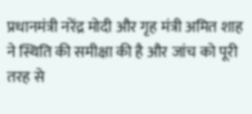प्रधानमंत्री नरेंद्र मोदी और गृह मंत्री अमित शाह ने स्थिति की समीक्षा की है और जांच को पूरी तरह से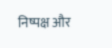निष्पक्ष और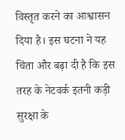विस्तृत करने का आश्वासन दिया है। इस घटना ने यह चिंता और बढ़ा दी है कि इस तरह के नेटवर्क इतनी कड़ी सुरक्षा के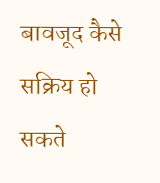बावजूद कैसे सक्रिय हो सकते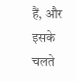हैं, और इसके चलते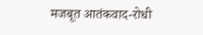मजबूत आतंकवाद-रोधी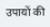उपायों की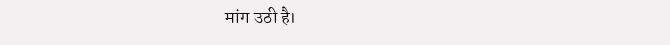मांग उठी है।